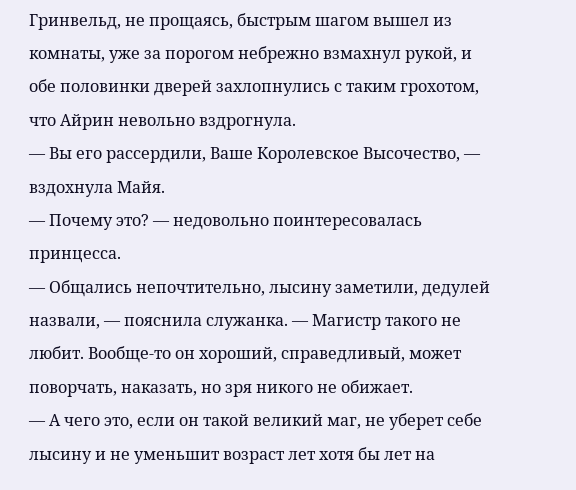Гринвельд, не прощаясь, быстрым шагом вышел из комнаты, уже за порогом небрежно взмахнул рукой, и обе половинки дверей захлопнулись с таким грохотом, что Айрин невольно вздрогнула.
— Вы его рассердили, Ваше Королевское Высочество, — вздохнула Майя.
— Почему это? — недовольно поинтересовалась принцесса.
— Общались непочтительно, лысину заметили, дедулей назвали, — пояснила служанка. — Магистр такого не любит. Вообще-то он хороший, справедливый, может поворчать, наказать, но зря никого не обижает.
— А чего это, если он такой великий маг, не уберет себе лысину и не уменьшит возраст лет хотя бы лет на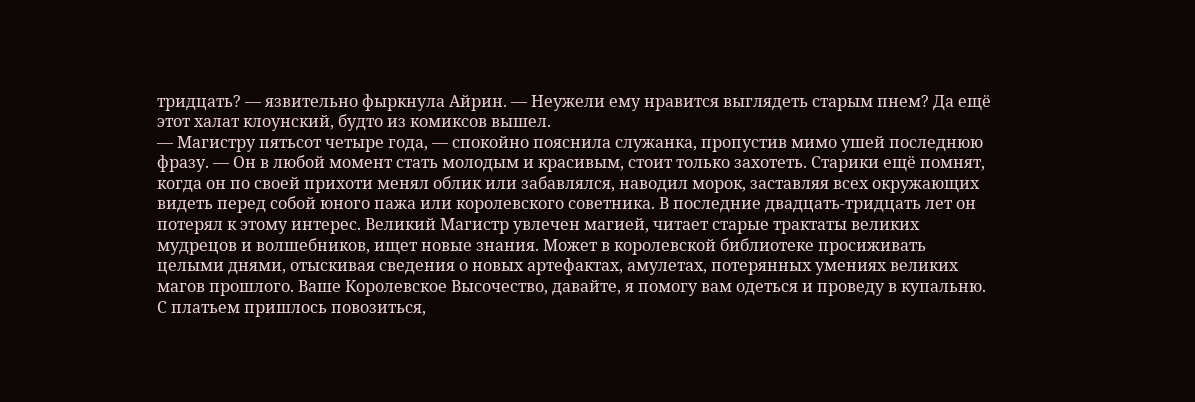тридцать? — язвительно фыркнула Айрин. — Неужели ему нравится выглядеть старым пнем? Да ещё этот халат клоунский, будто из комиксов вышел.
— Магистру пятьсот четыре года, — спокойно пояснила служанка, пропустив мимо ушей последнюю фразу. — Он в любой момент стать молодым и красивым, стоит только захотеть. Старики ещё помнят, когда он по своей прихоти менял облик или забавлялся, наводил морок, заставляя всех окружающих видеть перед собой юного пажа или королевского советника. В последние двадцать-тридцать лет он потерял к этому интерес. Великий Магистр увлечен магией, читает старые трактаты великих мудрецов и волшебников, ищет новые знания. Может в королевской библиотеке просиживать целыми днями, отыскивая сведения о новых артефактах, амулетах, потерянных умениях великих магов прошлого. Ваше Королевское Высочество, давайте, я помогу вам одеться и проведу в купальню.
С платьем пришлось повозиться,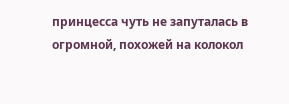принцесса чуть не запуталась в огромной, похожей на колокол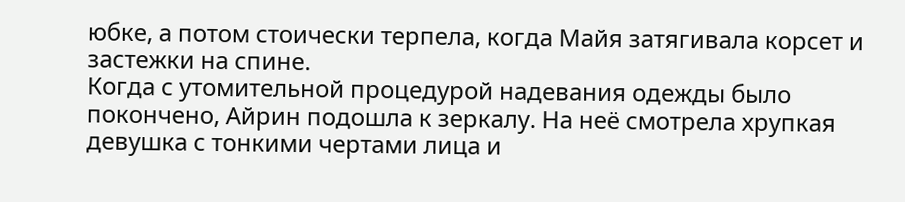юбке, а потом стоически терпела, когда Майя затягивала корсет и застежки на спине.
Когда с утомительной процедурой надевания одежды было покончено, Айрин подошла к зеркалу. На неё смотрела хрупкая девушка с тонкими чертами лица и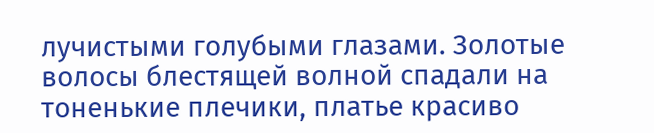лучистыми голубыми глазами. Золотые волосы блестящей волной спадали на тоненькие плечики, платье красиво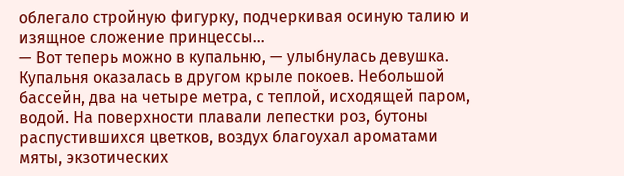облегало стройную фигурку, подчеркивая осиную талию и изящное сложение принцессы…
— Вот теперь можно в купальню, — улыбнулась девушка.
Купальня оказалась в другом крыле покоев. Небольшой бассейн, два на четыре метра, с теплой, исходящей паром, водой. На поверхности плавали лепестки роз, бутоны распустившихся цветков, воздух благоухал ароматами мяты, экзотических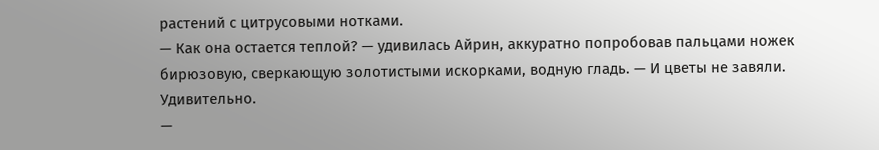растений с цитрусовыми нотками.
— Как она остается теплой? — удивилась Айрин, аккуратно попробовав пальцами ножек бирюзовую, сверкающую золотистыми искорками, водную гладь. — И цветы не завяли. Удивительно.
—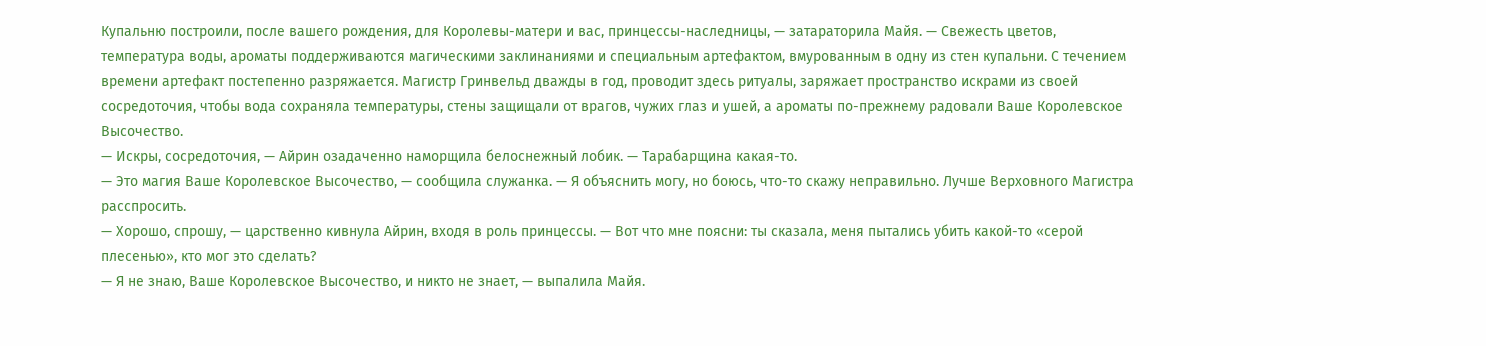Купальню построили, после вашего рождения, для Королевы-матери и вас, принцессы-наследницы, — затараторила Майя. — Свежесть цветов, температура воды, ароматы поддерживаются магическими заклинаниями и специальным артефактом, вмурованным в одну из стен купальни. С течением времени артефакт постепенно разряжается. Магистр Гринвельд дважды в год, проводит здесь ритуалы, заряжает пространство искрами из своей сосредоточия, чтобы вода сохраняла температуры, стены защищали от врагов, чужих глаз и ушей, а ароматы по-прежнему радовали Ваше Королевское Высочество.
— Искры, сосредоточия, — Айрин озадаченно наморщила белоснежный лобик. — Тарабарщина какая-то.
— Это магия Ваше Королевское Высочество, — сообщила служанка. — Я объяснить могу, но боюсь, что-то скажу неправильно. Лучше Верховного Магистра расспросить.
— Хорошо, спрошу, — царственно кивнула Айрин, входя в роль принцессы. — Вот что мне поясни: ты сказала, меня пытались убить какой-то «серой плесенью», кто мог это сделать?
— Я не знаю, Ваше Королевское Высочество, и никто не знает, — выпалила Майя.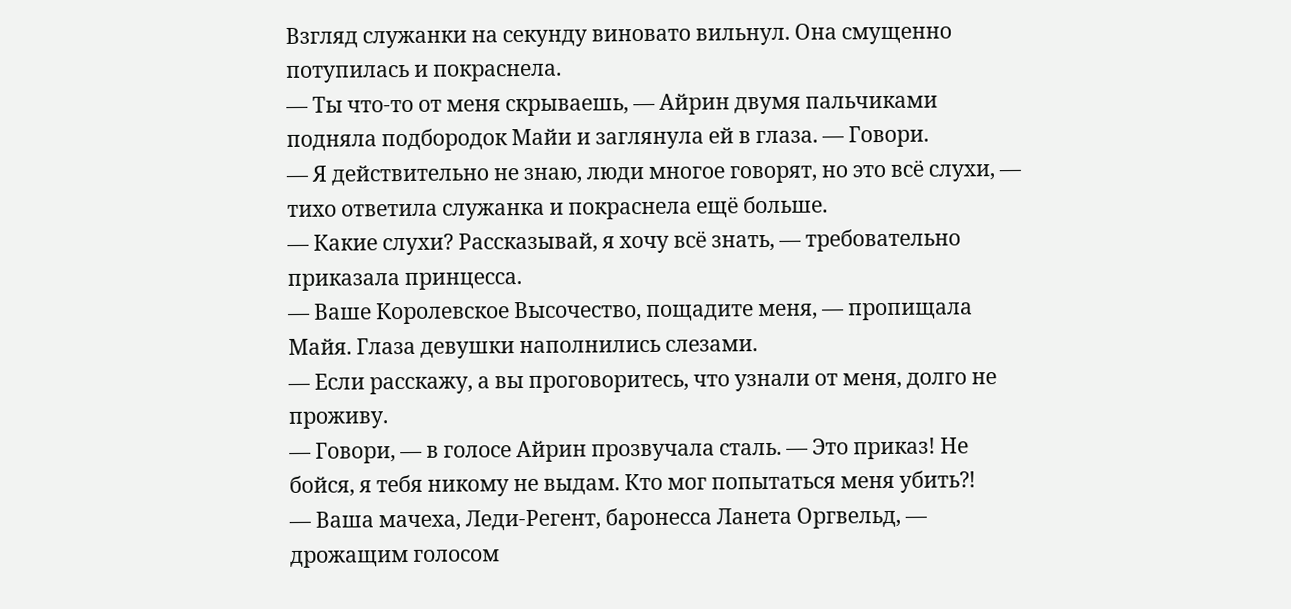Взгляд служанки на секунду виновато вильнул. Она смущенно потупилась и покраснела.
— Ты что-то от меня скрываешь, — Айрин двумя пальчиками подняла подбородок Майи и заглянула ей в глаза. — Говори.
— Я действительно не знаю, люди многое говорят, но это всё слухи, — тихо ответила служанка и покраснела ещё больше.
— Какие слухи? Рассказывай, я хочу всё знать, — требовательно приказала принцесса.
— Ваше Королевское Высочество, пощадите меня, — пропищала Майя. Глаза девушки наполнились слезами.
— Если расскажу, а вы проговоритесь, что узнали от меня, долго не проживу.
— Говори, — в голосе Айрин прозвучала сталь. — Это приказ! Не бойся, я тебя никому не выдам. Кто мог попытаться меня убить⁈
— Ваша мачеха, Леди-Регент, баронесса Ланета Оргвельд, — дрожащим голосом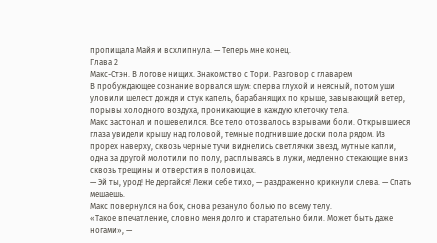пропищала Майя и всхлипнула. — Теперь мне конец.
Глава 2
Макс-Стэн. В логове нищих. Знакомство с Тори. Разговор с главарем
В пробуждающее сознание ворвался шум: сперва глухой и неясный, потом уши уловили шелест дождя и стук капель, барабанящих по крыше, завывающий ветер, порывы холодного воздуха, проникающие в каждую клеточку тела.
Макс застонал и пошевелился. Все тело отозвалось взрывами боли. Открывшиеся глаза увидели крышу над головой, темные подгнившие доски пола рядом. Из прорех наверху, сквозь черные тучи виднелись светлячки звезд, мутные капли, одна за другой молотили по полу, расплываясь в лужи, медленно стекающие вниз сквозь трещины и отверстия в половицах.
— Эй ты, урод! Не дергайся! Лежи себе тихо, — раздраженно крикнули слева. — Спать мешаешь.
Макс повернулся на бок, снова резануло болью по всему телу.
«Такое впечатление, словно меня долго и старательно били. Может быть даже ногами», —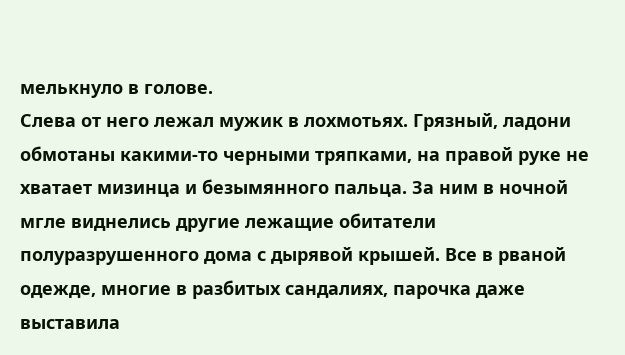мелькнуло в голове.
Слева от него лежал мужик в лохмотьях. Грязный, ладони обмотаны какими-то черными тряпками, на правой руке не хватает мизинца и безымянного пальца. За ним в ночной мгле виднелись другие лежащие обитатели полуразрушенного дома с дырявой крышей. Все в рваной одежде, многие в разбитых сандалиях, парочка даже выставила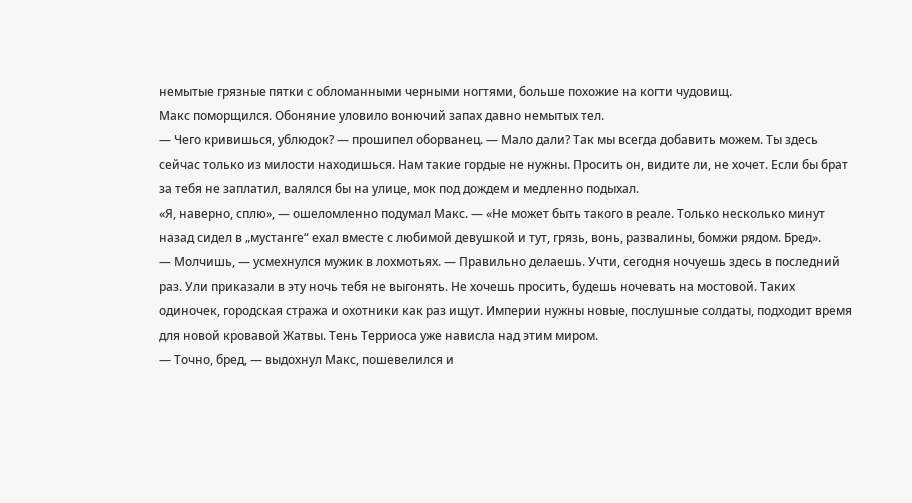немытые грязные пятки с обломанными черными ногтями, больше похожие на когти чудовищ.
Макс поморщился. Обоняние уловило вонючий запах давно немытых тел.
— Чего кривишься, ублюдок? — прошипел оборванец. — Мало дали? Так мы всегда добавить можем. Ты здесь сейчас только из милости находишься. Нам такие гордые не нужны. Просить он, видите ли, не хочет. Если бы брат за тебя не заплатил, валялся бы на улице, мок под дождем и медленно подыхал.
«Я, наверно, сплю», — ошеломленно подумал Макс. — «Не может быть такого в реале. Только несколько минут назад сидел в „мустанге“ ехал вместе с любимой девушкой и тут, грязь, вонь, развалины, бомжи рядом. Бред».
— Молчишь, — усмехнулся мужик в лохмотьях. — Правильно делаешь. Учти, сегодня ночуешь здесь в последний раз. Ули приказали в эту ночь тебя не выгонять. Не хочешь просить, будешь ночевать на мостовой. Таких одиночек, городская стража и охотники как раз ищут. Империи нужны новые, послушные солдаты, подходит время для новой кровавой Жатвы. Тень Терриоса уже нависла над этим миром.
— Точно, бред, — выдохнул Макс, пошевелился и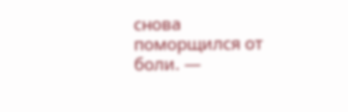снова поморщился от боли. —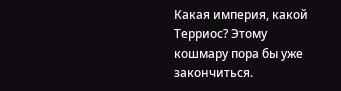Какая империя, какой Терриос? Этому кошмару пора бы уже закончиться.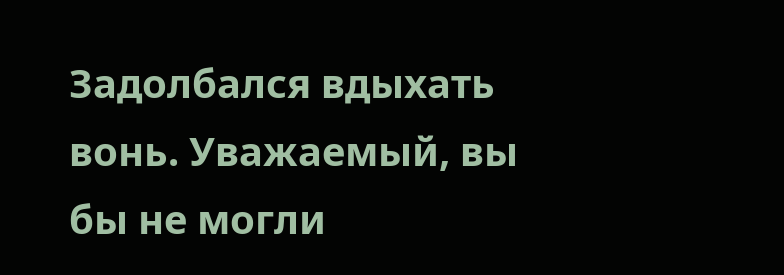Задолбался вдыхать вонь. Уважаемый, вы бы не могли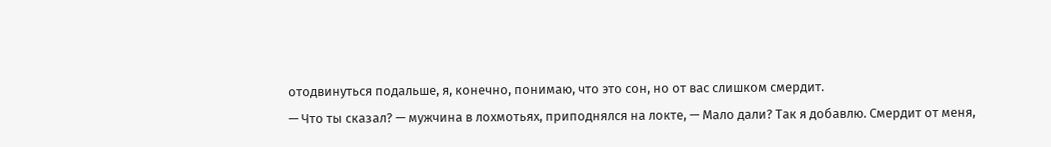отодвинуться подальше, я, конечно, понимаю, что это сон, но от вас слишком смердит.
— Что ты сказал? — мужчина в лохмотьях, приподнялся на локте, — Мало дали? Так я добавлю. Смердит от меня,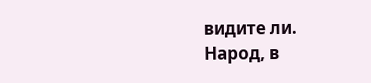видите ли. Народ, в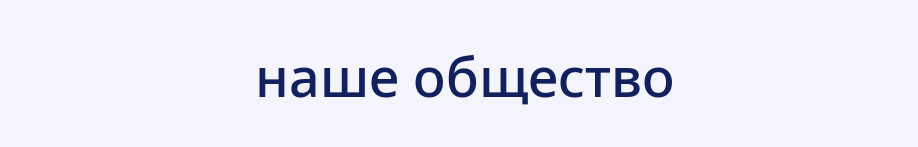наше общество